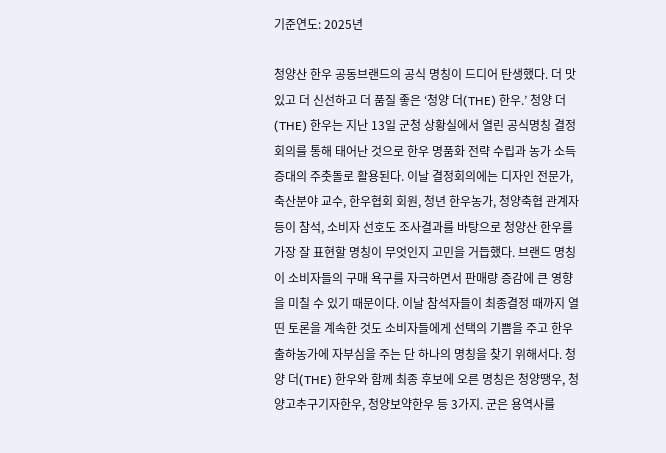기준연도: 2025년

청양산 한우 공동브랜드의 공식 명칭이 드디어 탄생했다. 더 맛있고 더 신선하고 더 품질 좋은 ‘청양 더(THE) 한우.’ 청양 더(THE) 한우는 지난 13일 군청 상황실에서 열린 공식명칭 결정회의를 통해 태어난 것으로 한우 명품화 전략 수립과 농가 소득증대의 주춧돌로 활용된다. 이날 결정회의에는 디자인 전문가, 축산분야 교수, 한우협회 회원, 청년 한우농가, 청양축협 관계자 등이 참석, 소비자 선호도 조사결과를 바탕으로 청양산 한우를 가장 잘 표현할 명칭이 무엇인지 고민을 거듭했다. 브랜드 명칭이 소비자들의 구매 욕구를 자극하면서 판매량 증감에 큰 영향을 미칠 수 있기 때문이다. 이날 참석자들이 최종결정 때까지 열띤 토론을 계속한 것도 소비자들에게 선택의 기쁨을 주고 한우 출하농가에 자부심을 주는 단 하나의 명칭을 찾기 위해서다. 청양 더(THE) 한우와 함께 최종 후보에 오른 명칭은 청양땡우, 청양고추구기자한우, 청양보약한우 등 3가지. 군은 용역사를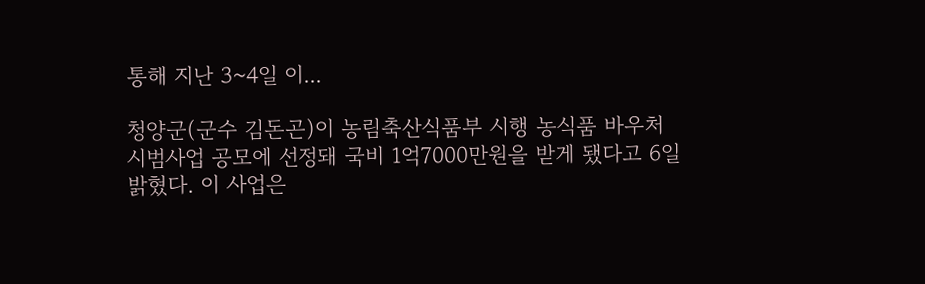통해 지난 3~4일 이...

청양군(군수 김돈곤)이 농림축산식품부 시행 농식품 바우처 시범사업 공모에 선정돼 국비 1억7000만원을 받게 됐다고 6일 밝혔다. 이 사업은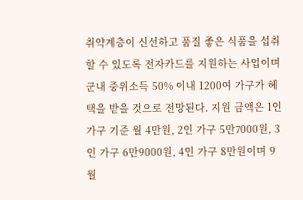취약계층이 신선하고 품질 좋은 식품을 섭취할 수 있도록 전자카드를 지원하는 사업이며 군내 중위소득 50% 이내 1200여 가구가 혜택을 받을 것으로 전망된다. 지원 금액은 1인 가구 기준 월 4만원, 2인 가구 5만7000원, 3인 가구 6만9000원, 4인 가구 8만원이며 9월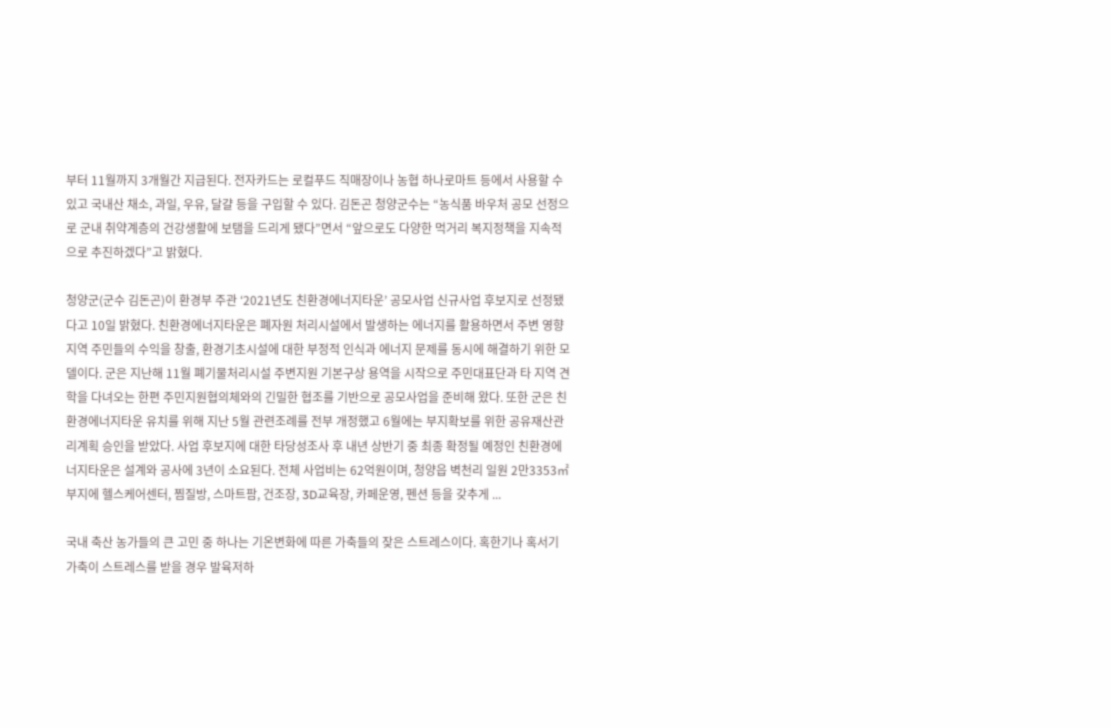부터 11월까지 3개월간 지급된다. 전자카드는 로컬푸드 직매장이나 농협 하나로마트 등에서 사용할 수 있고 국내산 채소, 과일, 우유, 달걀 등을 구입할 수 있다. 김돈곤 청양군수는 “농식품 바우처 공모 선정으로 군내 취약계층의 건강생활에 보탬을 드리게 됐다”면서 “앞으로도 다양한 먹거리 복지정책을 지속적으로 추진하겠다”고 밝혔다.

청양군(군수 김돈곤)이 환경부 주관 ‘2021년도 친환경에너지타운’ 공모사업 신규사업 후보지로 선정됐다고 10일 밝혔다. 친환경에너지타운은 폐자원 처리시설에서 발생하는 에너지를 활용하면서 주변 영향지역 주민들의 수익을 창출, 환경기초시설에 대한 부정적 인식과 에너지 문제를 동시에 해결하기 위한 모델이다. 군은 지난해 11월 폐기물처리시설 주변지원 기본구상 용역을 시작으로 주민대표단과 타 지역 견학을 다녀오는 한편 주민지원협의체와의 긴밀한 협조를 기반으로 공모사업을 준비해 왔다. 또한 군은 친환경에너지타운 유치를 위해 지난 5월 관련조례를 전부 개정했고 6월에는 부지확보를 위한 공유재산관리계획 승인을 받았다. 사업 후보지에 대한 타당성조사 후 내년 상반기 중 최종 확정될 예정인 친환경에너지타운은 설계와 공사에 3년이 소요된다. 전체 사업비는 62억원이며, 청양읍 벽천리 일원 2만3353㎡ 부지에 헬스케어센터, 찜질방, 스마트팜, 건조장, 3D교육장, 카페운영, 펜션 등을 갖추게 ...

국내 축산 농가들의 큰 고민 중 하나는 기온변화에 따른 가축들의 잦은 스트레스이다. 혹한기나 혹서기 가축이 스트레스를 받을 경우 발육저하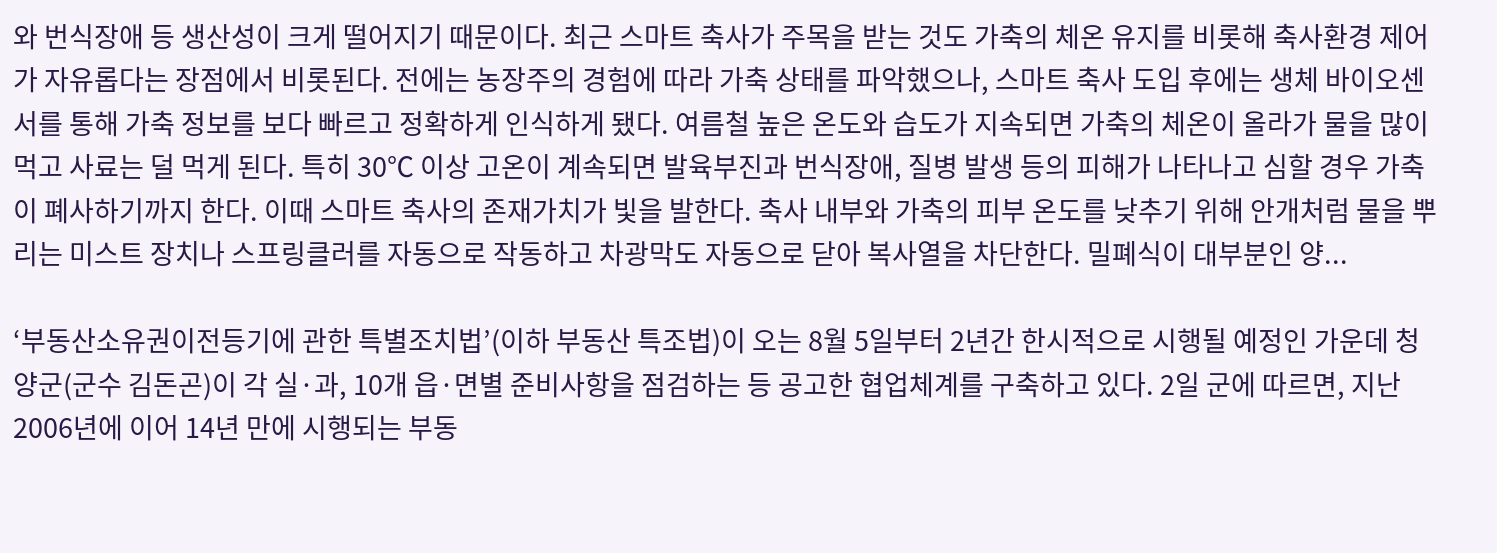와 번식장애 등 생산성이 크게 떨어지기 때문이다. 최근 스마트 축사가 주목을 받는 것도 가축의 체온 유지를 비롯해 축사환경 제어가 자유롭다는 장점에서 비롯된다. 전에는 농장주의 경험에 따라 가축 상태를 파악했으나, 스마트 축사 도입 후에는 생체 바이오센서를 통해 가축 정보를 보다 빠르고 정확하게 인식하게 됐다. 여름철 높은 온도와 습도가 지속되면 가축의 체온이 올라가 물을 많이 먹고 사료는 덜 먹게 된다. 특히 30℃ 이상 고온이 계속되면 발육부진과 번식장애, 질병 발생 등의 피해가 나타나고 심할 경우 가축이 폐사하기까지 한다. 이때 스마트 축사의 존재가치가 빛을 발한다. 축사 내부와 가축의 피부 온도를 낮추기 위해 안개처럼 물을 뿌리는 미스트 장치나 스프링클러를 자동으로 작동하고 차광막도 자동으로 닫아 복사열을 차단한다. 밀폐식이 대부분인 양...

‘부동산소유권이전등기에 관한 특별조치법’(이하 부동산 특조법)이 오는 8월 5일부터 2년간 한시적으로 시행될 예정인 가운데 청양군(군수 김돈곤)이 각 실·과, 10개 읍·면별 준비사항을 점검하는 등 공고한 협업체계를 구축하고 있다. 2일 군에 따르면, 지난 2006년에 이어 14년 만에 시행되는 부동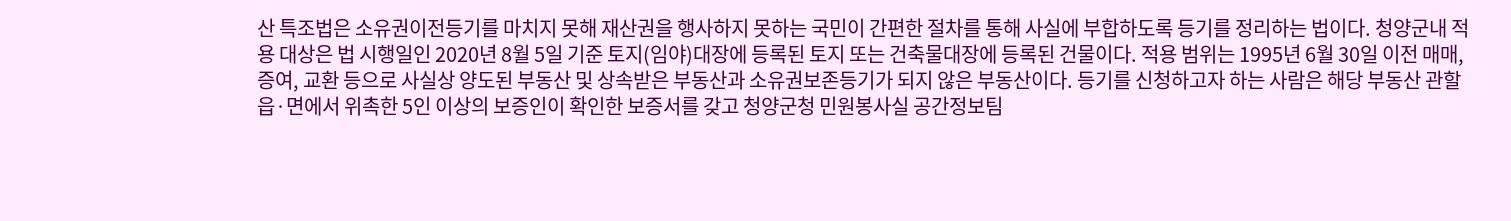산 특조법은 소유권이전등기를 마치지 못해 재산권을 행사하지 못하는 국민이 간편한 절차를 통해 사실에 부합하도록 등기를 정리하는 법이다. 청양군내 적용 대상은 법 시행일인 2020년 8월 5일 기준 토지(임야)대장에 등록된 토지 또는 건축물대장에 등록된 건물이다. 적용 범위는 1995년 6월 30일 이전 매매, 증여, 교환 등으로 사실상 양도된 부동산 및 상속받은 부동산과 소유권보존등기가 되지 않은 부동산이다. 등기를 신청하고자 하는 사람은 해당 부동산 관할 읍·면에서 위촉한 5인 이상의 보증인이 확인한 보증서를 갖고 청양군청 민원봉사실 공간정보팀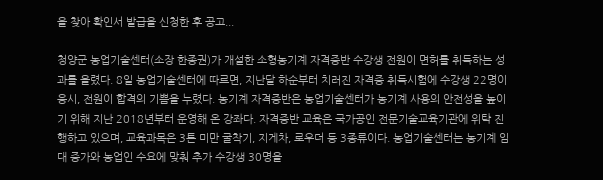을 찾아 확인서 발급을 신청한 후 공고...

청양군 농업기술센터(소장 한종권)가 개설한 소형농기계 자격증반 수강생 전원이 면허를 취득하는 성과를 올렸다. 8일 농업기술센터에 따르면, 지난달 하순부터 치러진 자격증 취득시험에 수강생 22명이 응시, 전원이 합격의 기쁨을 누렸다. 농기계 자격증반은 농업기술센터가 농기계 사용의 안전성을 높이기 위해 지난 2018년부터 운영해 온 강좌다. 자격증반 교육은 국가공인 전문기술교육기관에 위탁 진행하고 있으며, 교육과목은 3톤 미만 굴착기, 지게차, 로우더 등 3종류이다. 농업기술센터는 농기계 임대 증가와 농업인 수요에 맞춰 추가 수강생 30명을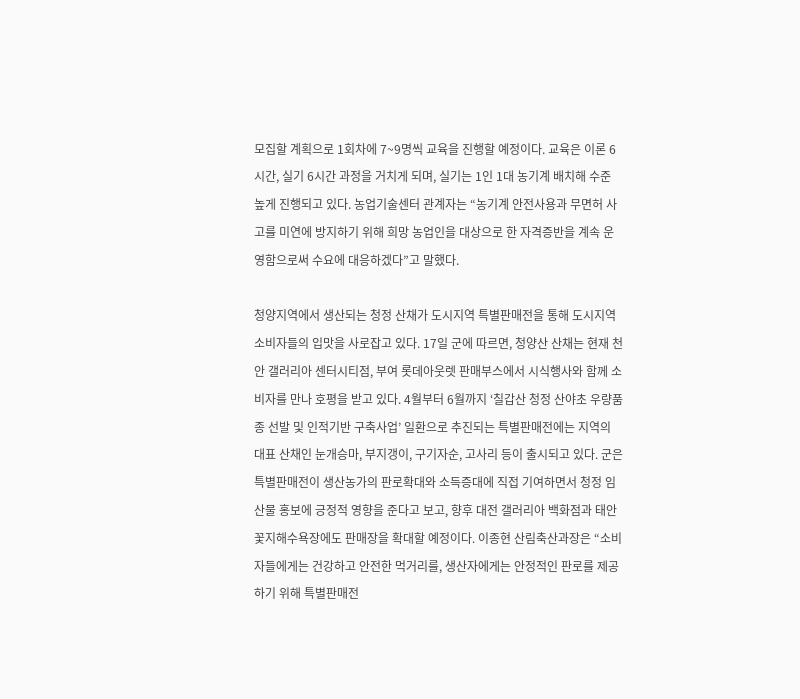모집할 계획으로 1회차에 7~9명씩 교육을 진행할 예정이다. 교육은 이론 6시간, 실기 6시간 과정을 거치게 되며, 실기는 1인 1대 농기계 배치해 수준 높게 진행되고 있다. 농업기술센터 관계자는 “농기계 안전사용과 무면허 사고를 미연에 방지하기 위해 희망 농업인을 대상으로 한 자격증반을 계속 운영함으로써 수요에 대응하겠다”고 말했다.

청양지역에서 생산되는 청정 산채가 도시지역 특별판매전을 통해 도시지역 소비자들의 입맛을 사로잡고 있다. 17일 군에 따르면, 청양산 산채는 현재 천안 갤러리아 센터시티점, 부여 롯데아웃렛 판매부스에서 시식행사와 함께 소비자를 만나 호평을 받고 있다. 4월부터 6월까지 ‘칠갑산 청정 산야초 우량품종 선발 및 인적기반 구축사업’ 일환으로 추진되는 특별판매전에는 지역의 대표 산채인 눈개승마, 부지갱이, 구기자순, 고사리 등이 출시되고 있다. 군은 특별판매전이 생산농가의 판로확대와 소득증대에 직접 기여하면서 청정 임산물 홍보에 긍정적 영향을 준다고 보고, 향후 대전 갤러리아 백화점과 태안 꽃지해수욕장에도 판매장을 확대할 예정이다. 이종현 산림축산과장은 “소비자들에게는 건강하고 안전한 먹거리를, 생산자에게는 안정적인 판로를 제공하기 위해 특별판매전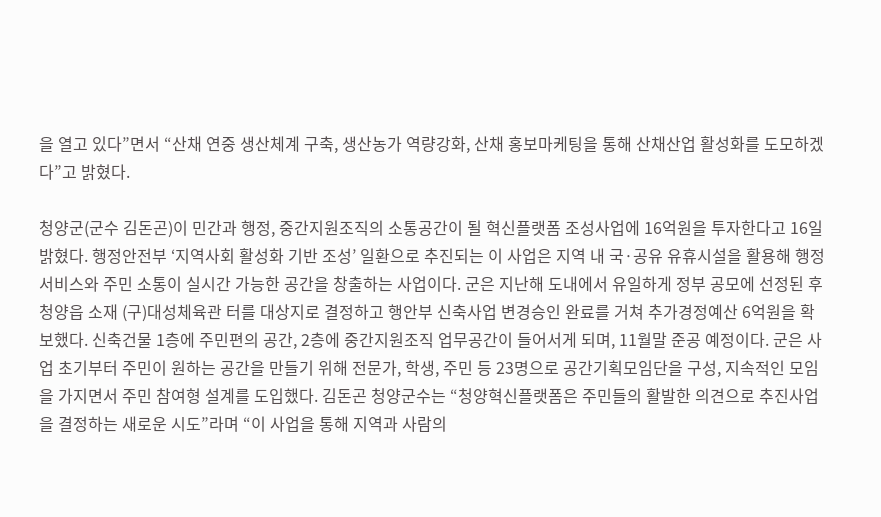을 열고 있다”면서 “산채 연중 생산체계 구축, 생산농가 역량강화, 산채 홍보마케팅을 통해 산채산업 활성화를 도모하겠다”고 밝혔다.

청양군(군수 김돈곤)이 민간과 행정, 중간지원조직의 소통공간이 될 혁신플랫폼 조성사업에 16억원을 투자한다고 16일 밝혔다. 행정안전부 ‘지역사회 활성화 기반 조성’ 일환으로 추진되는 이 사업은 지역 내 국·공유 유휴시설을 활용해 행정서비스와 주민 소통이 실시간 가능한 공간을 창출하는 사업이다. 군은 지난해 도내에서 유일하게 정부 공모에 선정된 후 청양읍 소재 (구)대성체육관 터를 대상지로 결정하고 행안부 신축사업 변경승인 완료를 거쳐 추가경정예산 6억원을 확보했다. 신축건물 1층에 주민편의 공간, 2층에 중간지원조직 업무공간이 들어서게 되며, 11월말 준공 예정이다. 군은 사업 초기부터 주민이 원하는 공간을 만들기 위해 전문가, 학생, 주민 등 23명으로 공간기획모임단을 구성, 지속적인 모임을 가지면서 주민 참여형 설계를 도입했다. 김돈곤 청양군수는 “청양혁신플랫폼은 주민들의 활발한 의견으로 추진사업을 결정하는 새로운 시도”라며 “이 사업을 통해 지역과 사람의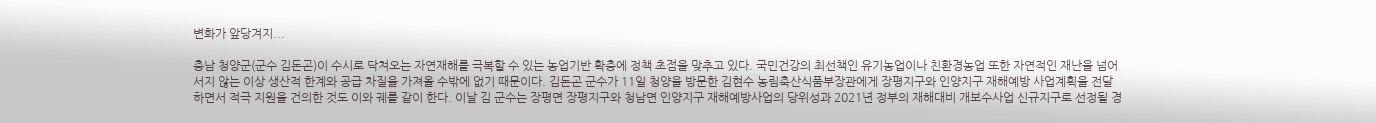변화가 앞당겨지...

충남 청양군(군수 김돈곤)이 수시로 닥쳐오는 자연재해를 극복할 수 있는 농업기반 확충에 정책 초점을 맞추고 있다. 국민건강의 최선책인 유기농업이나 친환경농업 또한 자연적인 재난을 넘어서지 않는 이상 생산적 한계와 공급 차질을 가져올 수밖에 없기 때문이다. 김돈곤 군수가 11일 청양을 방문한 김현수 농림축산식품부장관에게 장평지구와 인양지구 재해예방 사업계획을 전달하면서 적극 지원을 건의한 것도 이와 궤를 같이 한다. 이날 김 군수는 장평면 장평지구와 청남면 인양지구 재해예방사업의 당위성과 2021년 정부의 재해대비 개보수사업 신규지구로 선정될 경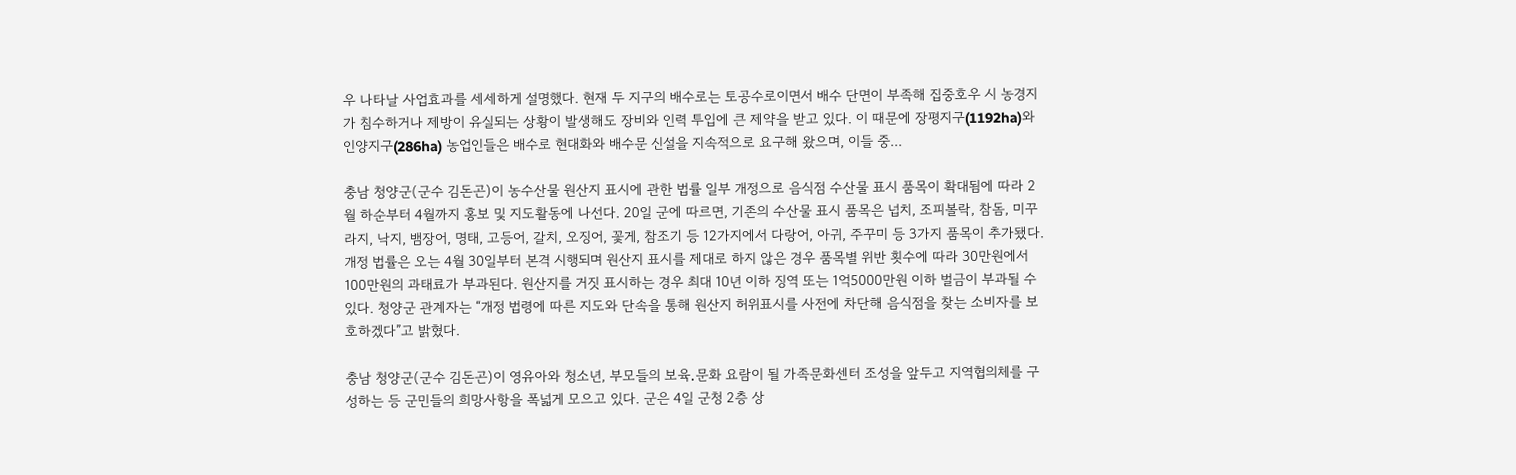우 나타날 사업효과를 세세하게 설명했다. 현재 두 지구의 배수로는 토공수로이면서 배수 단면이 부족해 집중호우 시 농경지가 침수하거나 제방이 유실되는 상황이 발생해도 장비와 인력 투입에 큰 제약을 받고 있다. 이 때문에 장평지구(1192ha)와 인양지구(286ha) 농업인들은 배수로 현대화와 배수문 신설을 지속적으로 요구해 왔으며, 이들 중...

충남 청양군(군수 김돈곤)이 농수산물 원산지 표시에 관한 법률 일부 개정으로 음식점 수산물 표시 품목이 확대됨에 따라 2월 하순부터 4월까지 홍보 및 지도활동에 나선다. 20일 군에 따르면, 기존의 수산물 표시 품목은 넙치, 조피볼락, 참돔, 미꾸라지, 낙지, 뱀장어, 명태, 고등어, 갈치, 오징어, 꽃게, 참조기 등 12가지에서 다랑어, 아귀, 주꾸미 등 3가지 품목이 추가됐다. 개정 법률은 오는 4월 30일부터 본격 시행되며 원산지 표시를 제대로 하지 않은 경우 품목별 위반 횟수에 따라 30만원에서 100만원의 과태료가 부과된다. 원산지를 거짓 표시하는 경우 최대 10년 이하 징역 또는 1억5000만원 이하 벌금이 부과될 수 있다. 청양군 관계자는 “개정 법령에 따른 지도와 단속을 통해 원산지 허위표시를 사전에 차단해 음식점을 찾는 소비자를 보호하겠다”고 밝혔다.

충남 청양군(군수 김돈곤)이 영유아와 청소년, 부모들의 보육․문화 요람이 될 가족문화센터 조성을 앞두고 지역협의체를 구성하는 등 군민들의 희망사항을 폭넓게 모으고 있다. 군은 4일 군청 2층 상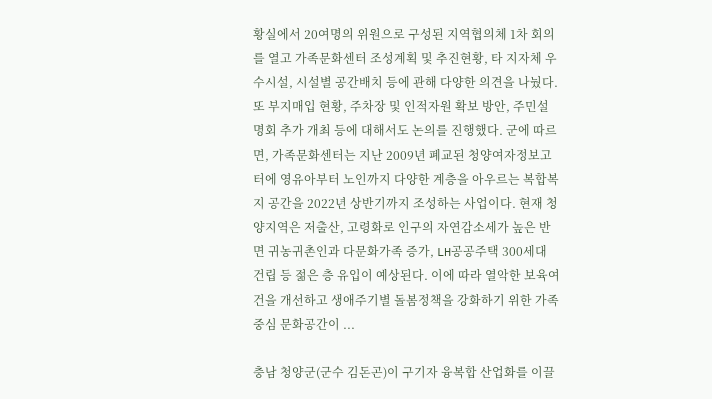황실에서 20여명의 위원으로 구성된 지역협의체 1차 회의를 열고 가족문화센터 조성계획 및 추진현황, 타 지자체 우수시설, 시설별 공간배치 등에 관해 다양한 의견을 나눴다. 또 부지매입 현황, 주차장 및 인적자원 확보 방안, 주민설명회 추가 개최 등에 대해서도 논의를 진행했다. 군에 따르면, 가족문화센터는 지난 2009년 폐교된 청양여자정보고 터에 영유아부터 노인까지 다양한 계층을 아우르는 복합복지 공간을 2022년 상반기까지 조성하는 사업이다. 현재 청양지역은 저출산, 고령화로 인구의 자연감소세가 높은 반면 귀농귀촌인과 다문화가족 증가, LH공공주택 300세대 건립 등 젊은 층 유입이 예상된다. 이에 따라 열악한 보육여건을 개선하고 생애주기별 돌봄정책을 강화하기 위한 가족중심 문화공간이 ...

충남 청양군(군수 김돈곤)이 구기자 융복합 산업화를 이끌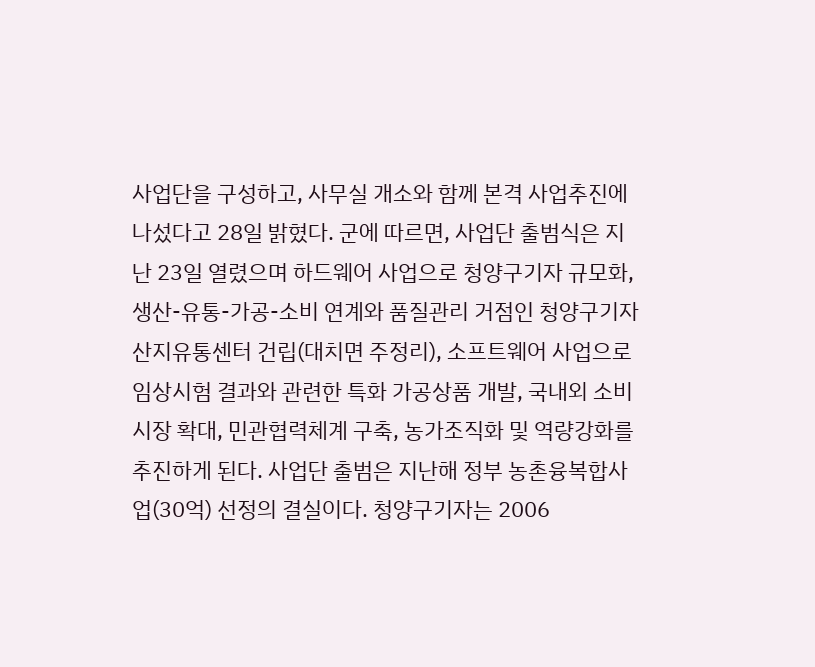사업단을 구성하고, 사무실 개소와 함께 본격 사업추진에 나섰다고 28일 밝혔다. 군에 따르면, 사업단 출범식은 지난 23일 열렸으며 하드웨어 사업으로 청양구기자 규모화, 생산-유통-가공-소비 연계와 품질관리 거점인 청양구기자산지유통센터 건립(대치면 주정리), 소프트웨어 사업으로 임상시험 결과와 관련한 특화 가공상품 개발, 국내외 소비시장 확대, 민관협력체계 구축, 농가조직화 및 역량강화를 추진하게 된다. 사업단 출범은 지난해 정부 농촌융복합사업(30억) 선정의 결실이다. 청양구기자는 2006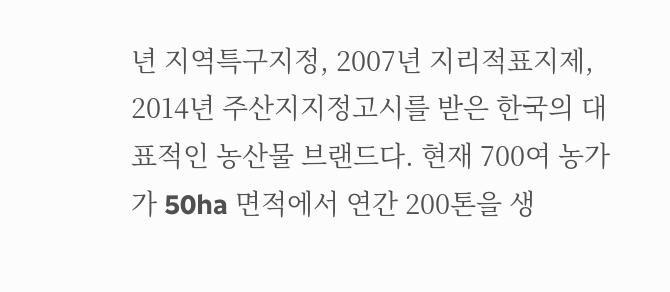년 지역특구지정, 2007년 지리적표지제, 2014년 주산지지정고시를 받은 한국의 대표적인 농산물 브랜드다. 현재 700여 농가가 50ha 면적에서 연간 200톤을 생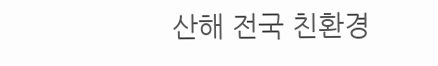산해 전국 친환경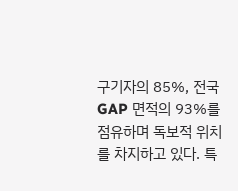구기자의 85%, 전국 GAP 면적의 93%를 점유하며 독보적 위치를 차지하고 있다. 특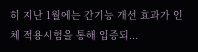히 지난 1월에는 간기능 개선 효과가 인체 적용시험을 통해 입증되...